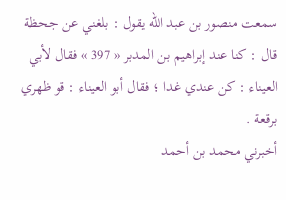سمعت منصور بن عبد اللّه يقول : بلغني عن جحظة قال : كنا عند إبراهيم بن المدبر « 397 » فقال لأبي العيناء : كن عندي غدا ؛ فقال أبو العيناء : قو ظهري برقعة .
أخبرني محمد بن أحمد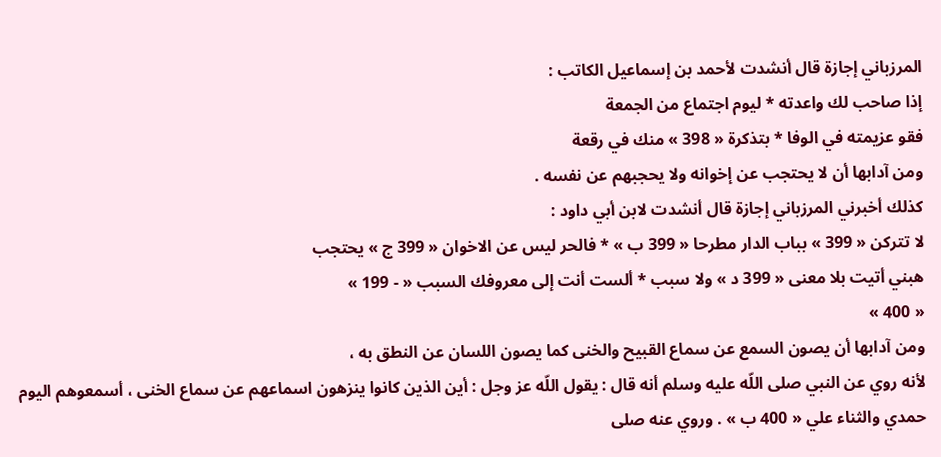المرزباني إجازة قال أنشدت لأحمد بن إسماعيل الكاتب :
إذا صاحب لك واعدته * ليوم اجتماع من الجمعة
فقو عزيمته في الوفا * بتذكرة « 398 » منك في رقعة
ومن آدابها أن لا يحتجب عن إخوانه ولا يحجبهم عن نفسه .
كذلك أخبرني المرزباني إجازة قال أنشدت لابن أبي داود :
لا تتركن « 399 » بباب الدار مطرحا « 399 ب » * فالحر ليس عن الاخوان « 399 ج » يحتجب
هبني أتيت بلا معنى « 399 د » ولا سبب * ألست أنت إلى معروفك السبب « - 199 »
« 400 »
ومن آدابها أن يصون السمع عن سماع القبيح والخنى كما يصون اللسان عن النطق به ،
لأنه روي عن النبي صلى اللّه عليه وسلم أنه قال : يقول اللّه عز وجل : أين الذين كانوا ينزهون اسماعهم عن سماع الخنى ، أسمعوهم اليوم حمدي والثناء علي « 400 ب » . وروي عنه صلى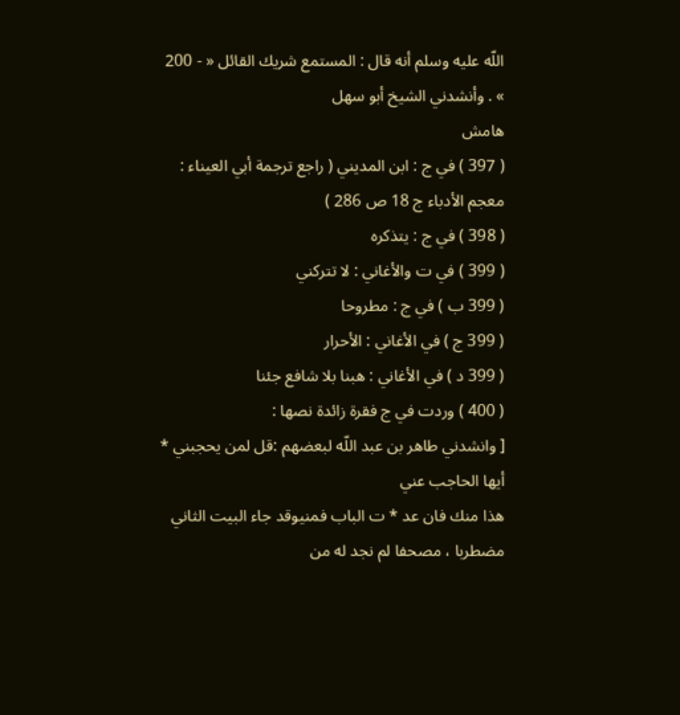اللّه عليه وسلم أنه قال : المستمع شريك القائل « - 200 » . وأنشدني الشيخ أبو سهل
هامش
( 397 ) في ج : ابن المديني ( راجع ترجمة أبي العيناء : معجم الأدباء ج 18 ص 286 )
( 398 ) في ج : يتذكره
( 399 ) في ت والأغاني : لا تتركني
( 399 ب ) في ج : مطروحا
( 399 ج ) في الأغاني : الأحرار
( 399 د ) في الأغاني : هبنا بلا شافع جئنا
( 400 ) وردت في ج فقرة زائدة نصها :
[ وانشدني طاهر بن عبد اللّه لبعضهم :قل لمن يحجبني * أيها الحاجب عني
هذا منك فان عد * ت الباب فمنيوقد جاء البيت الثاني مضطربا ، مصحفا لم نجد له من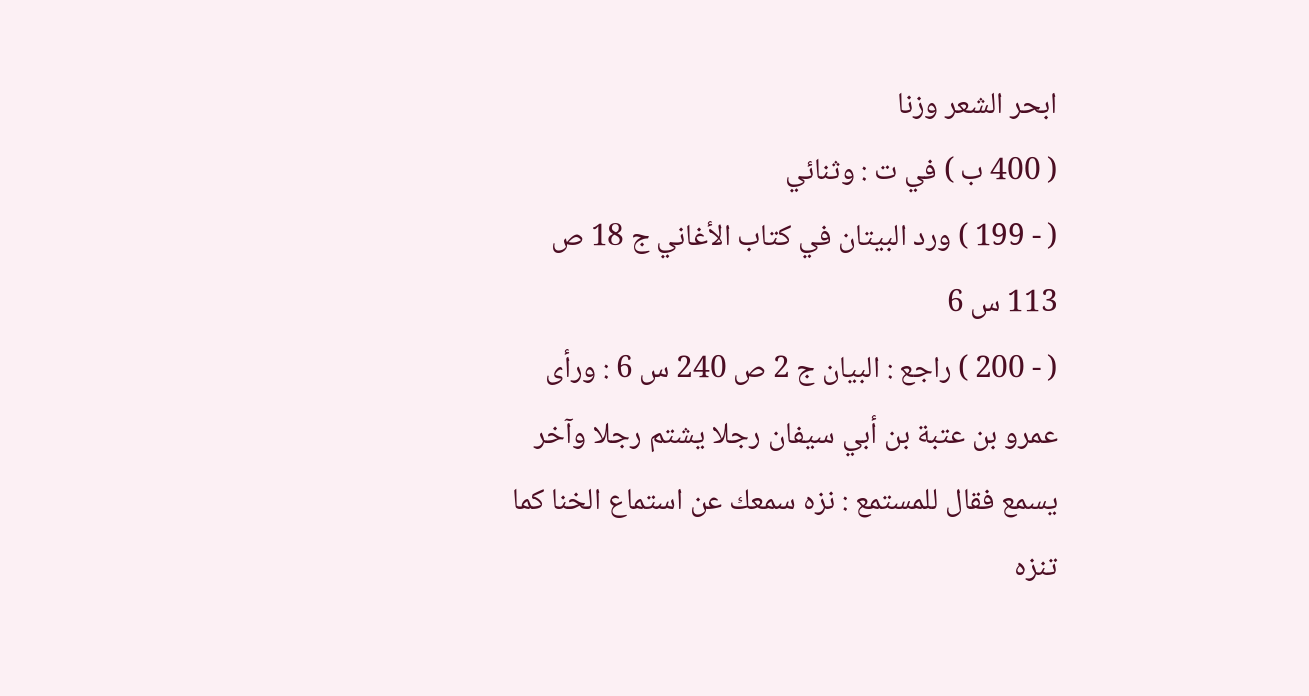ابحر الشعر وزنا
( 400 ب ) في ت : وثنائي
( - 199 ) ورد البيتان في كتاب الأغاني ج 18 ص 113 س 6
( - 200 ) راجع : البيان ج 2 ص 240 س 6 : ورأى عمرو بن عتبة بن أبي سيفان رجلا يشتم رجلا وآخر يسمع فقال للمستمع : نزه سمعك عن استماع الخنا كما تنزه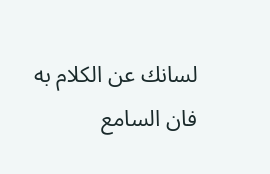لسانك عن الكلام به فان السامع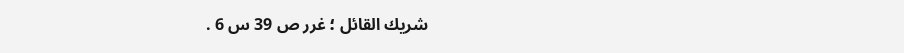شريك القائل ؛ غرر ص 39 س 6 .